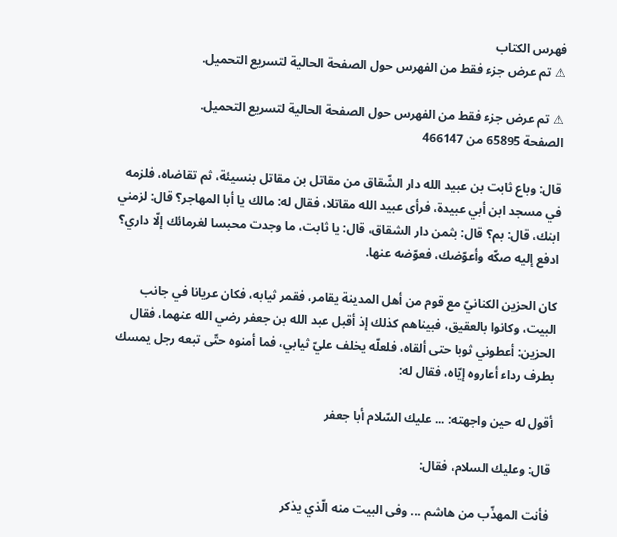فهرس الكتاب
⚠ تم عرض جزء فقط من الفهرس حول الصفحة الحالية لتسريع التحميل.

⚠ تم عرض جزء فقط من الفهرس حول الصفحة الحالية لتسريع التحميل.
الصفحة 65895 من 466147

قال: وباع ثابت بن عبيد الله دار الشّقاق من مقاتل بن مقاتل بنسيئة، ثم تقاضاه، فلزمه في مسجد ابن أبي عبيدة، فرأى عبيد الله مقاتلا، فقال له: مالك يا أبا المهاجر؟ قال: لزمني ابنك، قال: بم؟ قال: بثمن دار الشقاق، قال: يا ثابت، ما وجدت محبسا لغرمائك إلّا داري؟ ادفع إليه صكّه وأعوّضك، فعوّضه عنها.

كان الحزين الكنانيّ مع قوم من أهل المدينة يقامر، فقمر ثيابه، فكان عريانا في جانب البيت، وكانوا بالعقيق، فبيناهم كذلك إذ أقبل عبد الله بن جعفر رضي الله عنهما، فقال الحزين: أعطوني ثوبا حتى ألقاه، فلعلّه يخلف عليّ ثيابي، فما أمنوه حتّى تبعه رجل يمسك بطرف رداء أعاروه إيّاه، فقال له:

أقول له حين واجهته: ... عليك السّلام أبا جعفر

قال: وعليك السلام، فقال:

فأنت المهذّب من هاشم ... وفى البيت منه الّذي يذكر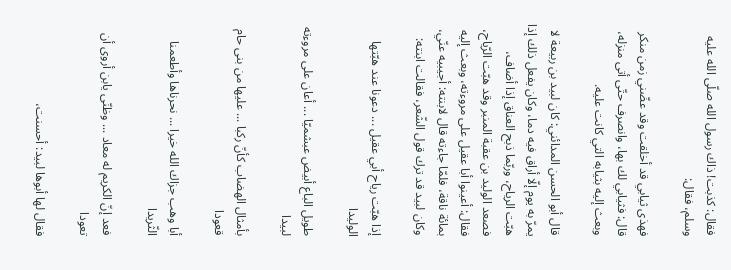فقال: كذبت! ذاك رسول الله صلّى الله عليه وسلم، فقال:

فهذى ثيابي قد أخلقت وقد عضّني زمن منكر قال: فثيابي لك بها، وانصرف حتّى أتى منزله، وبعث إليه بثيابه التي كانت عليه.

قال أبو الحسن المدائني: كان لبيد بن ربيعة لا يمرّ به يوم إلّا أراق فيه دما، وكان يفعل ذلك إذا هبّت الرياح، وربّما ذبح العناق إذا أضاف، فصعد الوليد بن عقبة المنبر وقد هبّت الرّياح، فقال: أعينوا أبا عقيل على مروءته، وبعث إليه بمائة ناقة، فلمّا جاءته قال لابنته: أجيبيه عنّي، وكان لبيد قد ترك قول الشّعر، فقالت ابنته:

إذا هبّت رياح أبي عقيل ... دعونا عند هبّتها الوليدا

طويل الباع أبيض عبشميّا ... أعان على مروءته لبيدا

بأمثال الهضاب كأنّ ركبا ... عليها من بنى حام قعودا

أبا وهب جزاك الله خيرا ... نحرناها وأطعمنا الثّريدا

فعد إنّ الكريم له معاد ... وظنّى يابن أروى أن تعودا

فقال لها أبوها لبيد: أحسنت،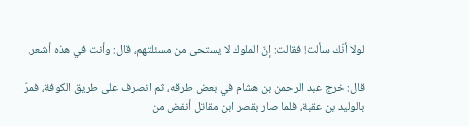لولا أنّك سألت! فقالت: إنّ الملوك لا يستحى من مسئلتهم، قال: وأنت في هذه أشعر.

قال: خرج عبد الرحمن بن هشام في بعض طرقه، ثم انصرف على طريق الكوفة، فمرّ بالوليد بن عقبة، فلما صار بقصر ابن مقاتل أنفض من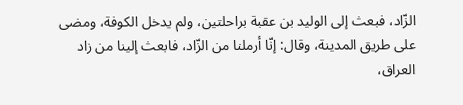الزّاد، فبعث إلى الوليد بن عقبة براحلتين، ولم يدخل الكوفة، ومضى على طريق المدينة، وقال: إنّا أرملنا من الزّاد، فابعث إلينا من زاد العراق،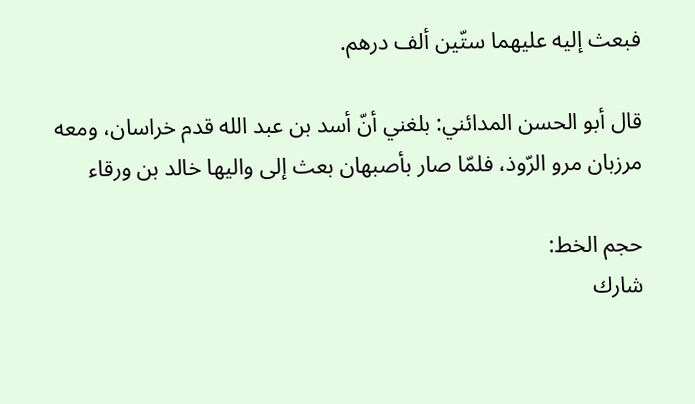فبعث إليه عليهما ستّين ألف درهم.

قال أبو الحسن المدائني: بلغني أنّ أسد بن عبد الله قدم خراسان، ومعه مرزبان مرو الرّوذ، فلمّا صار بأصبهان بعث إلى واليها خالد بن ورقاء

حجم الخط:
شارك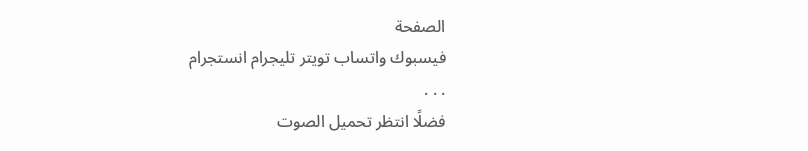الصفحة
فيسبوك واتساب تويتر تليجرام انستجرام
. . .
فضلًا انتظر تحميل الصوت